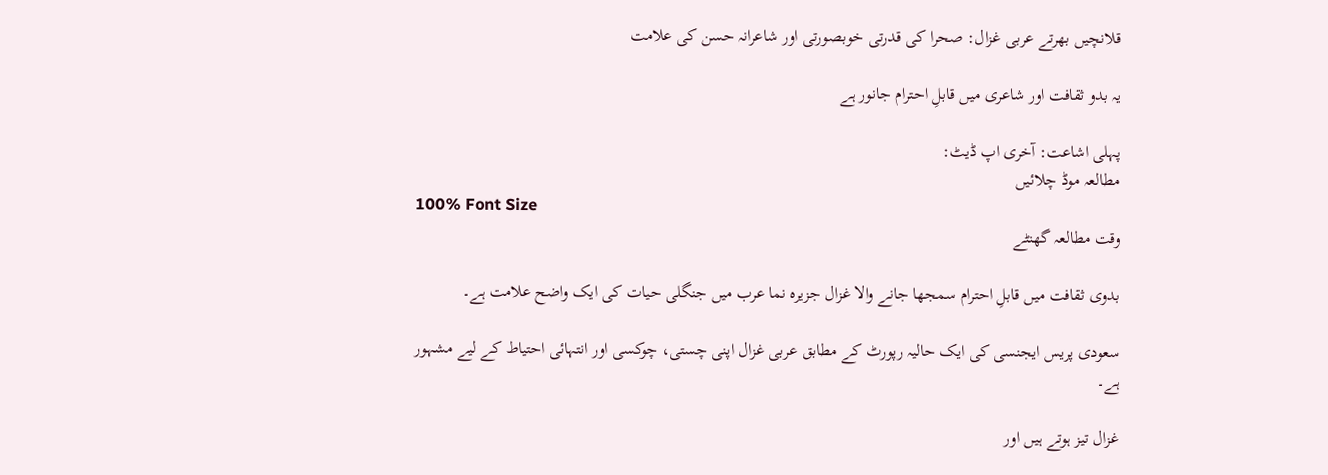قلانچیں بھرتے عربی غزال: صحرا کی قدرتی خوبصورتی اور شاعرانہ حسن کی علامت

یہ بدو ثقافت اور شاعری میں قابلِ احترام جانور ہے

پہلی اشاعت: آخری اپ ڈیٹ:
مطالعہ موڈ چلائیں
100% Font Size
وقت مطالعہ گھنٹے

بدوی ثقافت میں قابلِ احترام سمجھا جانے والا غزال جزیرہ نما عرب میں جنگلی حیات کی ایک واضح علامت ہے۔

سعودی پریس ایجنسی کی ایک حالیہ رپورٹ کے مطابق عربی غزال اپنی چستی، چوکسی اور انتہائی احتیاط کے لیے مشہور ہے۔

غزال تیز ہوتے ہیں اور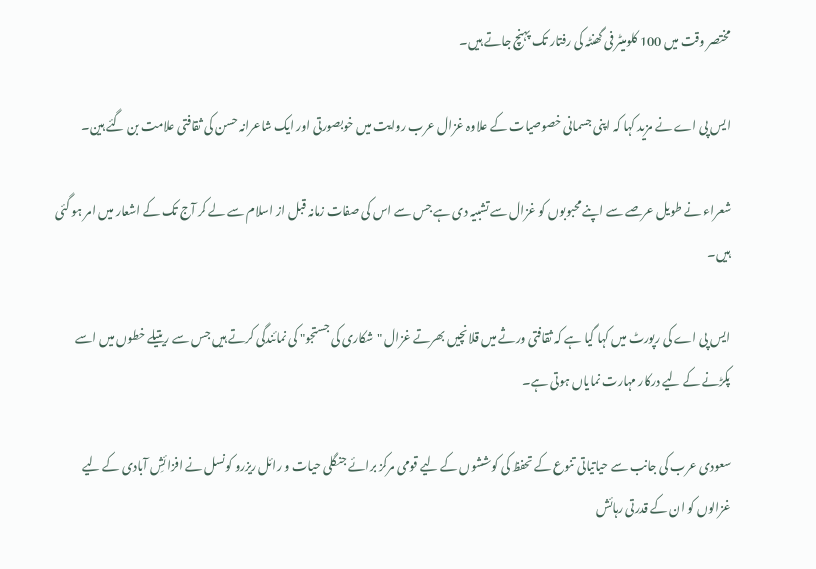مختصر وقت میں 100 کلومیٹر فی گھنٹہ کی رفتار تک پہنچ جاتے ہیں۔

ایس پی اے نے مزید کہا کہ اپنی جسمانی خصوصیات کے علاوہ غزال عرب روایت میں خوبصورتی اور ایک شاعرانہ حسن کی ثقافتی علامت بن گئے ہین۔

شعراء نے طویل عرصے سے اپنے محبوبوں کو غزال سے تشبیہ دی ہے جس سے اس کی صفات زمانہ قبل از اسلام سے لے کر آج تک کے اشعار میں امر ہو گئی ہیں۔

ایس پی اے کی رپورٹ میں کہا گیا ہے کہ ثقافتی ورثے میں قلانچیں بھرتے غزال "شکاری کی جستجو" کی نمائندگی کرتے ہیں جس سے ریتیلے خطوں میں اسے پکڑنے کے لیے درکار مہارت نمایاں ہوتی ہے۔

سعودی عرب کی جانب سے حیاتیاتی تنوع کے تحفظ کی کوششوں کے لیے قومی مرکز برائے جنگلی حیات و رائل ریزرو کونسل نے افزائشِ آبادی کے لیے غزالوں کو ان کے قدرتی رہائش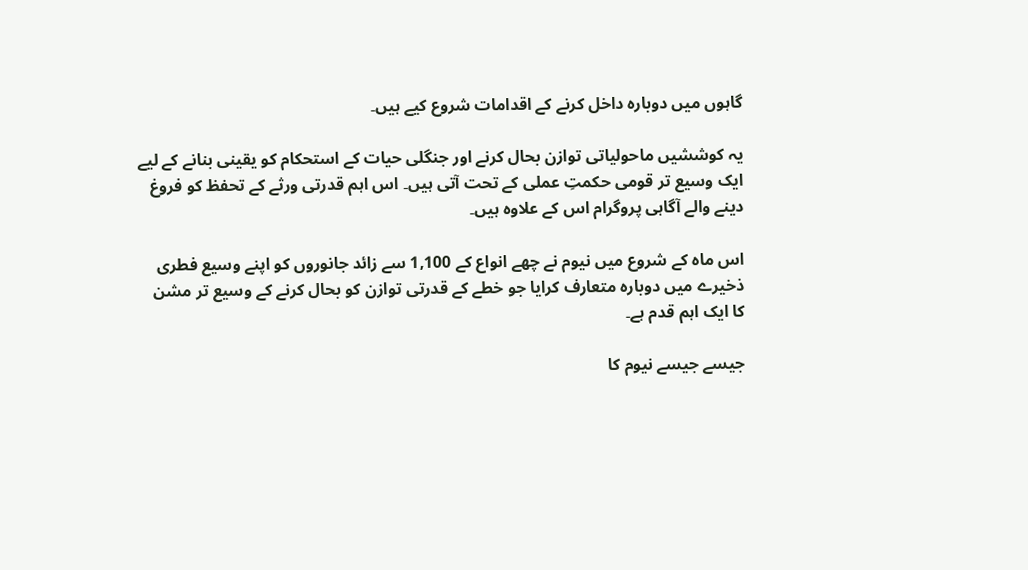گاہوں میں دوبارہ داخل کرنے کے اقدامات شروع کیے ہیں۔

یہ کوششیں ماحولیاتی توازن بحال کرنے اور جنگلی حیات کے استحکام کو یقینی بنانے کے لیے ایک وسیع تر قومی حکمتِ عملی کے تحت آتی ہیں۔ اس اہم قدرتی ورثے کے تحفظ کو فروغ دینے والے آگاہی پروگرام اس کے علاوہ ہیں۔

اس ماہ کے شروع میں نیوم نے چھے انواع کے 1,100 سے زائد جانوروں کو اپنے وسیع فطری ذخیرے میں دوبارہ متعارف کرایا جو خطے کے قدرتی توازن کو بحال کرنے کے وسیع تر مشن کا ایک اہم قدم ہے۔

جیسے جیسے نیوم کا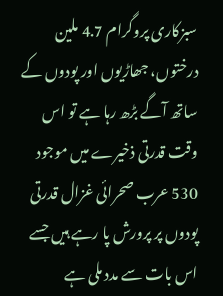سبزکاری پروگرام 4.7 ملین درختوں، جھاڑیوں اور پودوں کے ساتھ آگے بڑھ رہا ہے تو اس وقت قدرتی ذخیرے میں موجود 530 عرب صحرائی غزال قدرتی پودوں پر پرورش پا رہے ہیں جسے اس بات سے مدد ملی ہے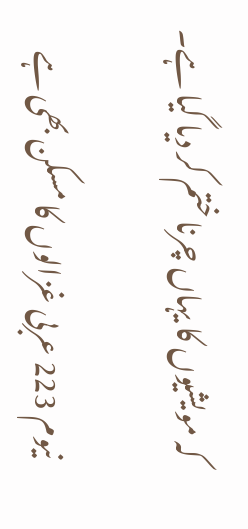کہ مویشیوں کا یہاں چرنا ختم کر دیا گیا ہے۔

نیوم 223 عربی غزالوں کا مسکن بھی ہے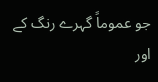جو عموماً گہرے رنگ کے اور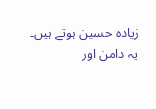زیادہ حسین ہوتے ہیں۔ یہ دامن اور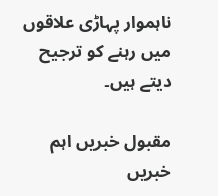ناہموار پہاڑی علاقوں میں رہنے کو ترجیح دیتے ہیں۔

مقبول خبریں اہم خبریں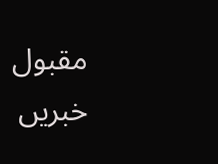مقبول خبریں